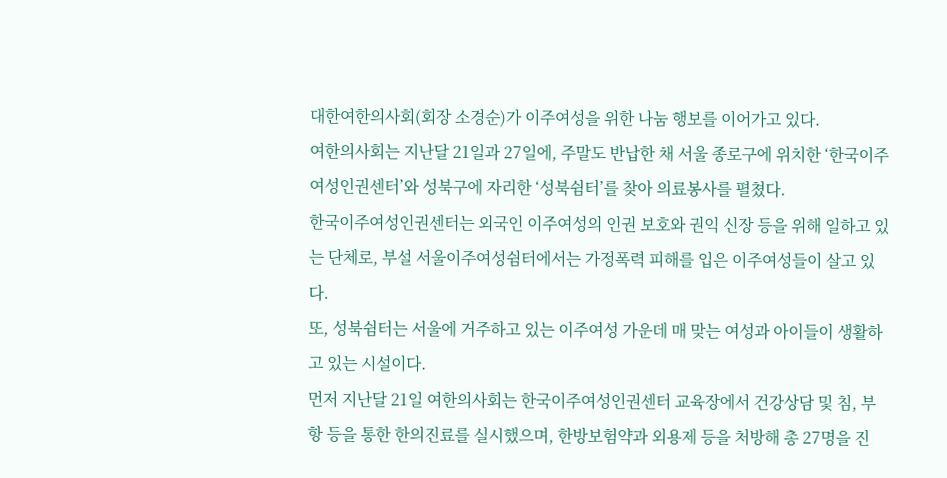대한여한의사회(회장 소경순)가 이주여성을 위한 나눔 행보를 이어가고 있다.
여한의사회는 지난달 21일과 27일에, 주말도 반납한 채 서울 종로구에 위치한 ‘한국이주여성인권센터’와 성북구에 자리한 ‘성북쉼터’를 찾아 의료봉사를 펼쳤다.
한국이주여성인권센터는 외국인 이주여성의 인권 보호와 권익 신장 등을 위해 일하고 있는 단체로, 부설 서울이주여성쉼터에서는 가정폭력 피해를 입은 이주여성들이 살고 있다.
또, 성북쉼터는 서울에 거주하고 있는 이주여성 가운데 매 맞는 여성과 아이들이 생활하고 있는 시설이다.
먼저 지난달 21일 여한의사회는 한국이주여성인권센터 교육장에서 건강상담 및 침, 부항 등을 통한 한의진료를 실시했으며, 한방보험약과 외용제 등을 처방해 총 27명을 진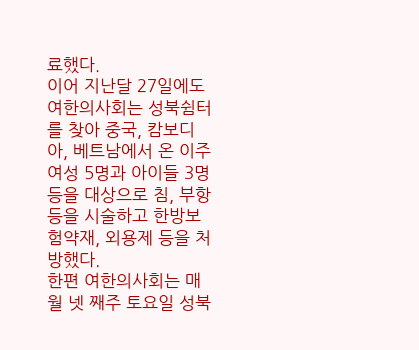료했다.
이어 지난달 27일에도 여한의사회는 성북쉼터를 찾아 중국, 캄보디아, 베트남에서 온 이주여성 5명과 아이들 3명 등을 대상으로 침, 부항 등을 시술하고 한방보험약재, 외용제 등을 처방했다.
한편 여한의사회는 매월 넷 째주 토요일 성북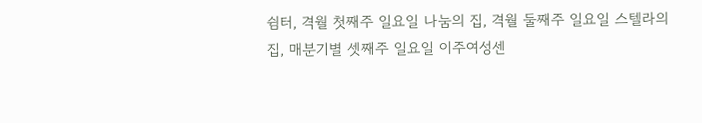쉼터, 격월 첫째주 일요일 나눔의 집, 격월 둘째주 일요일 스텔라의집, 매분기별 셋째주 일요일 이주여성센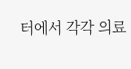터에서 각각 의료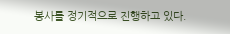봉사를 정기적으로 진행하고 있다.